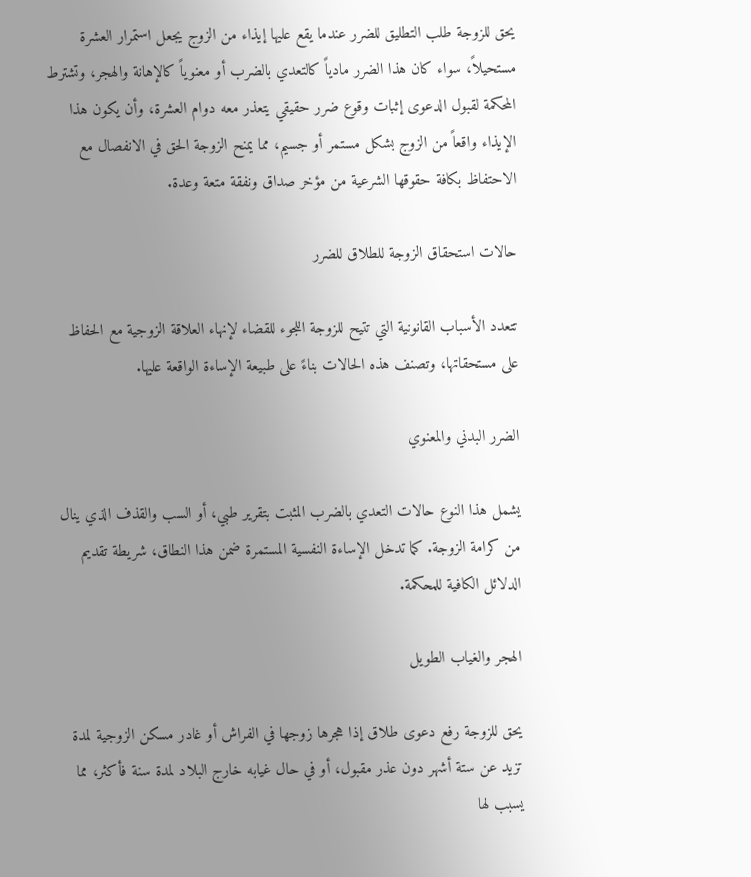يحق للزوجة طلب التطليق للضرر عندما يقع عليها إيذاء من الزوج يجعل استمرار العشرة مستحيلاً، سواء كان هذا الضرر مادياً كالتعدي بالضرب أو معنوياً كالإهانة والهجر، وتشترط المحكمة لقبول الدعوى إثبات وقوع ضرر حقيقي يتعذر معه دوام العشرة، وأن يكون هذا الإيذاء واقعاً من الزوج بشكل مستمر أو جسيم، مما يمنح الزوجة الحق في الانفصال مع الاحتفاظ بكافة حقوقها الشرعية من مؤخر صداق ونفقة متعة وعدة.

حالات استحقاق الزوجة للطلاق للضرر

تتعدد الأسباب القانونية التي تتيح للزوجة اللجوء للقضاء لإنهاء العلاقة الزوجية مع الحفاظ على مستحقاتها، وتصنف هذه الحالات بناءً على طبيعة الإساءة الواقعة عليها.

الضرر البدني والمعنوي

يشمل هذا النوع حالات التعدي بالضرب المثبت بتقرير طبي، أو السب والقذف الذي ينال من كرامة الزوجة. كما تدخل الإساءة النفسية المستمرة ضمن هذا النطاق، شريطة تقديم الدلائل الكافية للمحكمة.

الهجر والغياب الطويل

يحق للزوجة رفع دعوى طلاق إذا هجرها زوجها في الفراش أو غادر مسكن الزوجية لمدة تزيد عن ستة أشهر دون عذر مقبول، أو في حال غيابه خارج البلاد لمدة سنة فأكثر، مما يسبب لها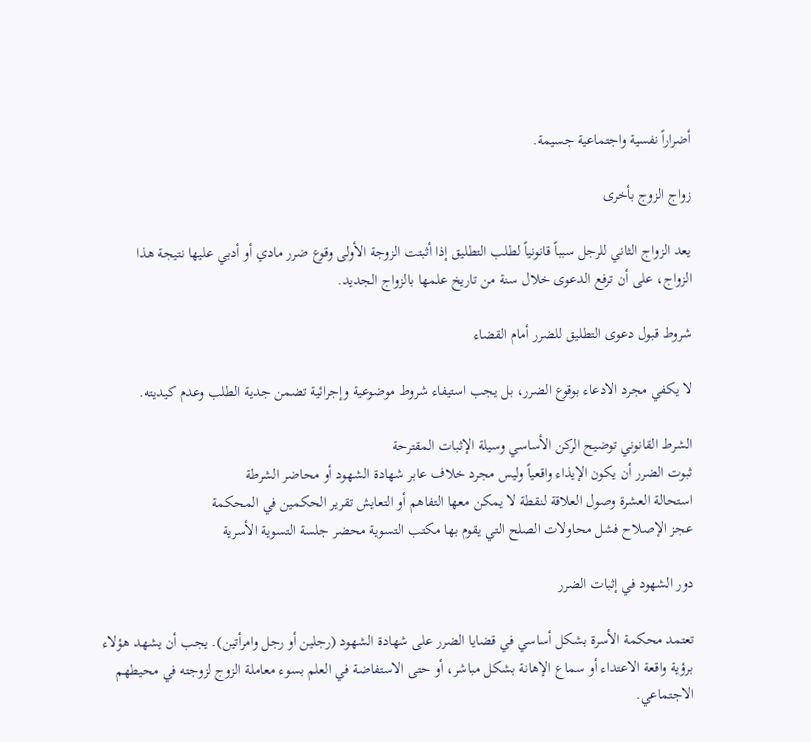أضراراً نفسية واجتماعية جسيمة.

زواج الزوج بأخرى

يعد الزواج الثاني للرجل سبباً قانونياً لطلب التطليق إذا أثبتت الزوجة الأولى وقوع ضرر مادي أو أدبي عليها نتيجة هذا الزواج، على أن ترفع الدعوى خلال سنة من تاريخ علمها بالزواج الجديد.

شروط قبول دعوى التطليق للضرر أمام القضاء

لا يكفي مجرد الادعاء بوقوع الضرر، بل يجب استيفاء شروط موضوعية وإجرائية تضمن جدية الطلب وعدم كيديته.

الشرط القانوني توضيح الركن الأساسي وسيلة الإثبات المقترحة
ثبوت الضرر أن يكون الإيذاء واقعياً وليس مجرد خلاف عابر شهادة الشهود أو محاضر الشرطة
استحالة العشرة وصول العلاقة لنقطة لا يمكن معها التفاهم أو التعايش تقرير الحكمين في المحكمة
عجز الإصلاح فشل محاولات الصلح التي يقوم بها مكتب التسوية محضر جلسة التسوية الأسرية

دور الشهود في إثبات الضرر

تعتمد محكمة الأسرة بشكل أساسي في قضايا الضرر على شهادة الشهود (رجلين أو رجل وامرأتين). يجب أن يشهد هؤلاء برؤية واقعة الاعتداء أو سماع الإهانة بشكل مباشر، أو حتى الاستفاضة في العلم بسوء معاملة الزوج لزوجته في محيطهم الاجتماعي.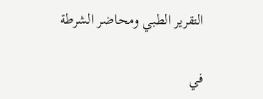التقرير الطبي ومحاضر الشرطة

في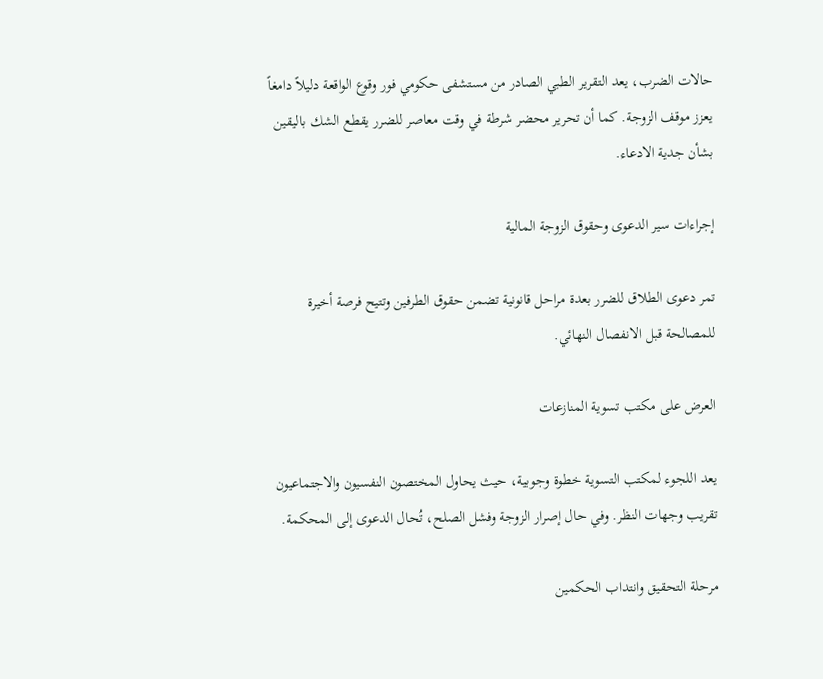حالات الضرب، يعد التقرير الطبي الصادر من مستشفى حكومي فور وقوع الواقعة دليلاً دامغاً يعزز موقف الزوجة. كما أن تحرير محضر شرطة في وقت معاصر للضرر يقطع الشك باليقين بشأن جدية الادعاء.

إجراءات سير الدعوى وحقوق الزوجة المالية

تمر دعوى الطلاق للضرر بعدة مراحل قانونية تضمن حقوق الطرفين وتتيح فرصة أخيرة للمصالحة قبل الانفصال النهائي.

العرض على مكتب تسوية المنازعات

يعد اللجوء لمكتب التسوية خطوة وجوبية، حيث يحاول المختصون النفسيون والاجتماعيون تقريب وجهات النظر. وفي حال إصرار الزوجة وفشل الصلح، تُحال الدعوى إلى المحكمة.

مرحلة التحقيق وانتداب الحكمين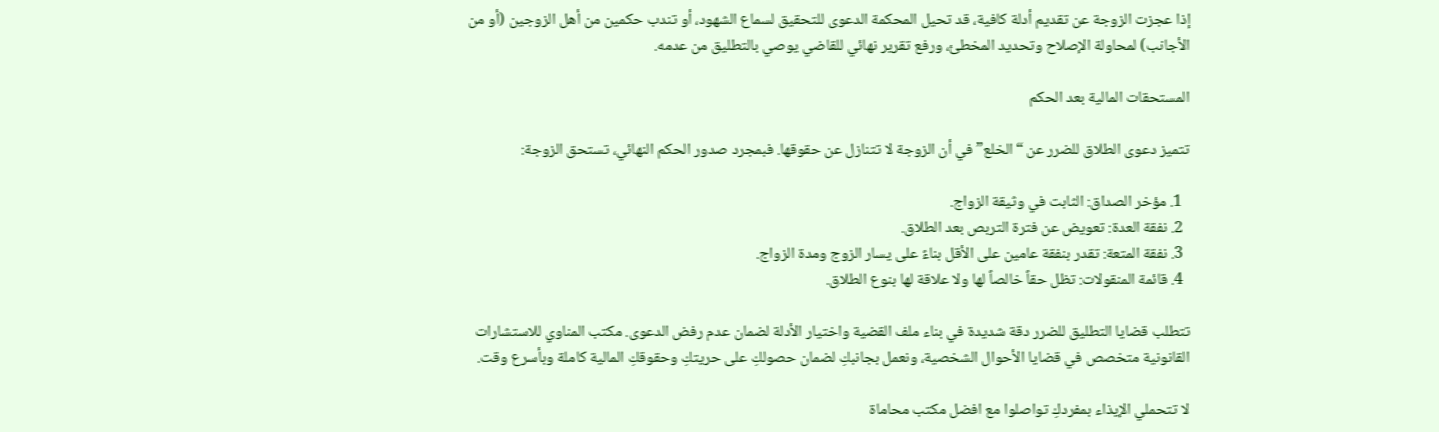إذا عجزت الزوجة عن تقديم أدلة كافية، قد تحيل المحكمة الدعوى للتحقيق لسماع الشهود، أو تندب حكمين من أهل الزوجين (أو من الأجانب) لمحاولة الإصلاح وتحديد المخطئ، ورفع تقرير نهائي للقاضي يوصي بالتطليق من عدمه.

المستحقات المالية بعد الحكم

تتميز دعوى الطلاق للضرر عن “الخلع” في أن الزوجة لا تتنازل عن حقوقها. فبمجرد صدور الحكم النهائي، تستحق الزوجة:

  1. مؤخر الصداق: الثابت في وثيقة الزواج.
  2. نفقة العدة: تعويض عن فترة التربص بعد الطلاق.
  3. نفقة المتعة: تقدر بنفقة عامين على الأقل بناءً على يسار الزوج ومدة الزواج.
  4. قائمة المنقولات: تظل حقاً خالصاً لها ولا علاقة لها بنوع الطلاق.

تتطلب قضايا التطليق للضرر دقة شديدة في بناء ملف القضية واختيار الأدلة لضمان عدم رفض الدعوى. مكتب المناوي للاستشارات القانونية متخصص في قضايا الأحوال الشخصية، ونعمل بجانبكِ لضمان حصولكِ على حريتكِ وحقوقكِ المالية كاملة وبأسرع وقت.

لا تتحملي الإيذاء بمفردكِ تواصلوا مع افضل مكتب محاماة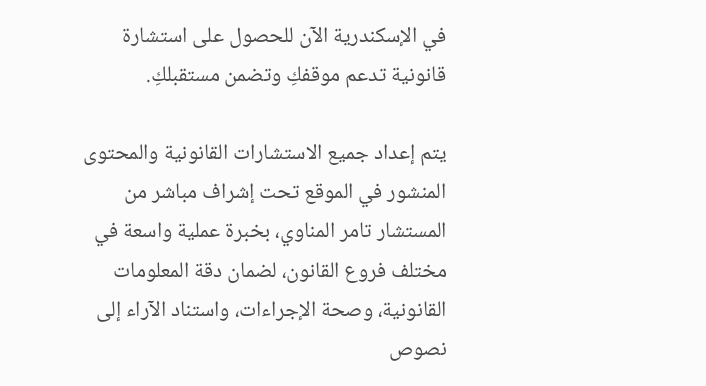في الإسكندرية الآن للحصول على استشارة قانونية تدعم موقفكِ وتضمن مستقبلكِ.

يتم إعداد جميع الاستشارات القانونية والمحتوى المنشور في الموقع تحت إشراف مباشر من المستشار تامر المناوي، بخبرة عملية واسعة في مختلف فروع القانون، لضمان دقة المعلومات القانونية، وصحة الإجراءات، واستناد الآراء إلى نصوص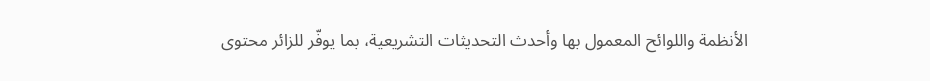الأنظمة واللوائح المعمول بها وأحدث التحديثات التشريعية، بما يوفّر للزائر محتوى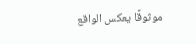موثوقًا يعكس الواقع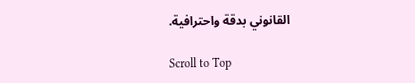القانوني بدقة واحترافية.

Scroll to Top